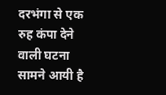दरभंगा से एक रुह कंपा देने वाली घटना सामने आयी है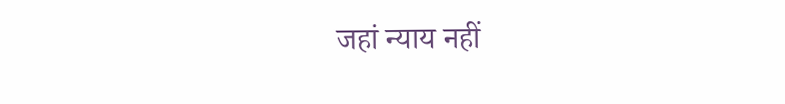जहां न्याय नहीं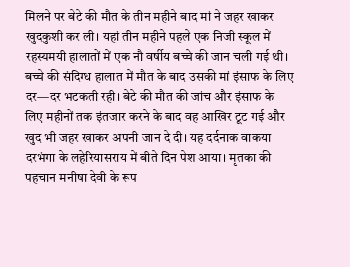मिलने पर बेटे की मौत के तीन महीने बाद मां ने जहर खाकर खुदकुशी कर ली। यहां तीन महीने पहले एक निजी स्कूल में रहस्यमयी हालातों में एक नौ वर्षीय बच्चे की जान चली गई थी। बच्चे की संदिग्ध हालात में मौत के बाद उसकी मां इंसाफ के लिए दर—दर भटकती रही। बेटे की मौत की जांच और इंसाफ के लिए महीनों तक इंतजार करने के बाद वह आखिर टूट गई और खुद भी जहर खाकर अपनी जान दे दी। यह दर्दनाक वाकया दरभंगा के लहेरियासराय में बीते दिन पेश आया। मृतका की पहचान मनीषा देवी के रूप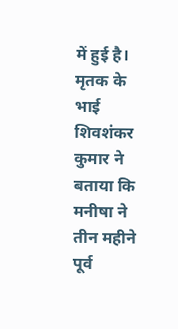में हुई है। मृतक के भाई शिवशंकर कुमार ने बताया कि मनीषा ने तीन महीने पूर्व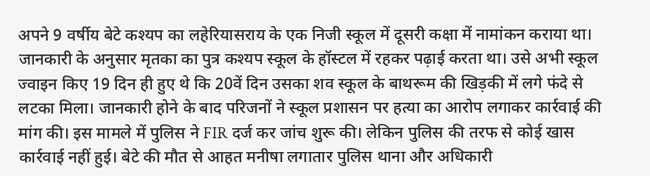अपने 9 वर्षीय बेटे कश्यप का लहेरियासराय के एक निजी स्कूल में दूसरी कक्षा में नामांकन कराया था।
जानकारी के अनुसार मृतका का पुत्र कश्यप स्कूल के हॉस्टल में रहकर पढ़ाई करता था। उसे अभी स्कूल ज्वाइन किए 19 दिन ही हुए थे कि 20वें दिन उसका शव स्कूल के बाथरूम की खिड़की में लगे फंदे से लटका मिला। जानकारी होने के बाद परिजनों ने स्कूल प्रशासन पर हत्या का आरोप लगाकर कार्रवाई की मांग की। इस मामले में पुलिस ने FIR दर्ज कर जांच शुरू की। लेकिन पुलिस की तरफ से कोई खास कार्रवाई नहीं हुई। बेटे की मौत से आहत मनीषा लगातार पुलिस थाना और अधिकारी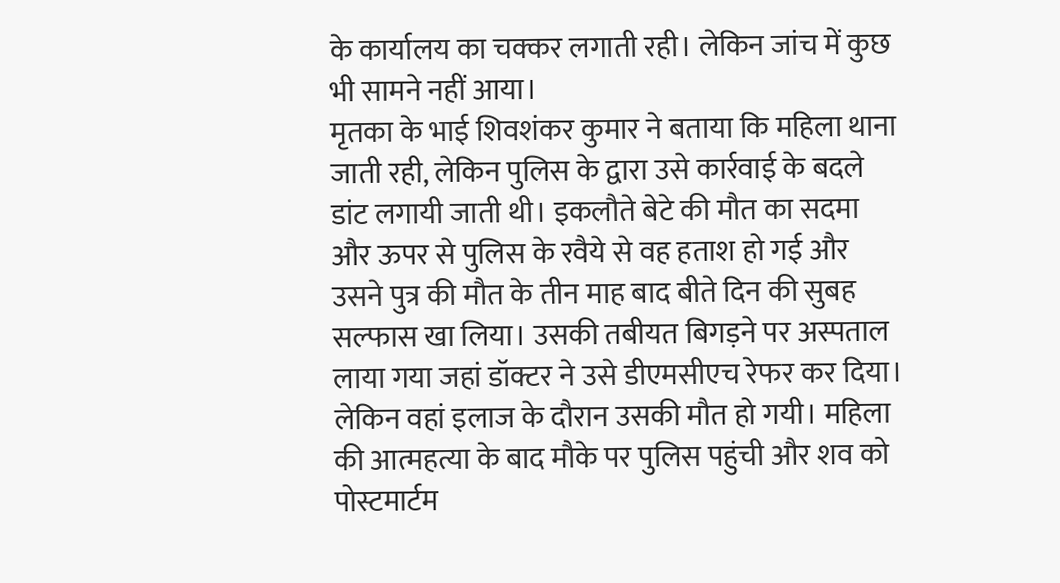के कार्यालय का चक्कर लगाती रही। लेकिन जांच में कुछ भी सामने नहीं आया।
मृतका के भाई शिवशंकर कुमार ने बताया कि महिला थाना जाती रही, लेकिन पुलिस के द्वारा उसे कार्रवाई के बदले डांट लगायी जाती थी। इकलौते बेटे की मौत का सदमा और ऊपर से पुलिस के रवैये से वह हताश हो गई और उसने पुत्र की मौत के तीन माह बाद बीते दिन की सुबह सल्फास खा लिया। उसकी तबीयत बिगड़ने पर अस्पताल लाया गया जहां डॉक्टर ने उसे डीएमसीएच रेफर कर दिया। लेकिन वहां इलाज के दौरान उसकी मौत हो गयी। महिला की आत्महत्या के बाद मौके पर पुलिस पहुंची और शव को पोस्टमार्टम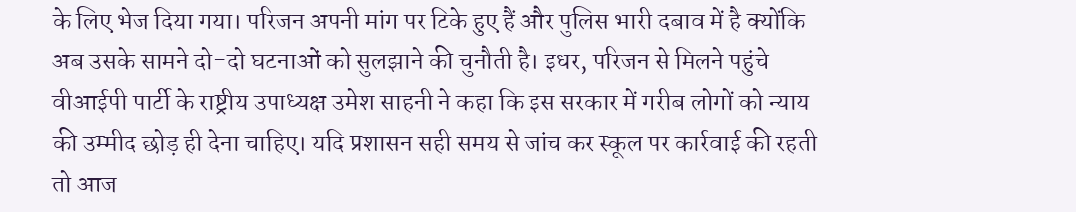के लिए भेज दिया गया। परिजन अपनी मांग पर टिके हुए हैं और पुलिस भारी दबाव में है क्योंकि अब उसके सामने दो-दो घटनाओं को सुलझाने की चुनौती है। इधर, परिजन से मिलने पहुंचे वीआईपी पार्टी के राष्ट्रीय उपाध्यक्ष उमेश साहनी ने कहा कि इस सरकार में गरीब लोगों को न्याय की उम्मीद छोड़ ही देना चाहिए। यदि प्रशासन सही समय से जांच कर स्कूल पर कार्रवाई की रहती तो आज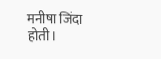मनीषा जिंदा होती।